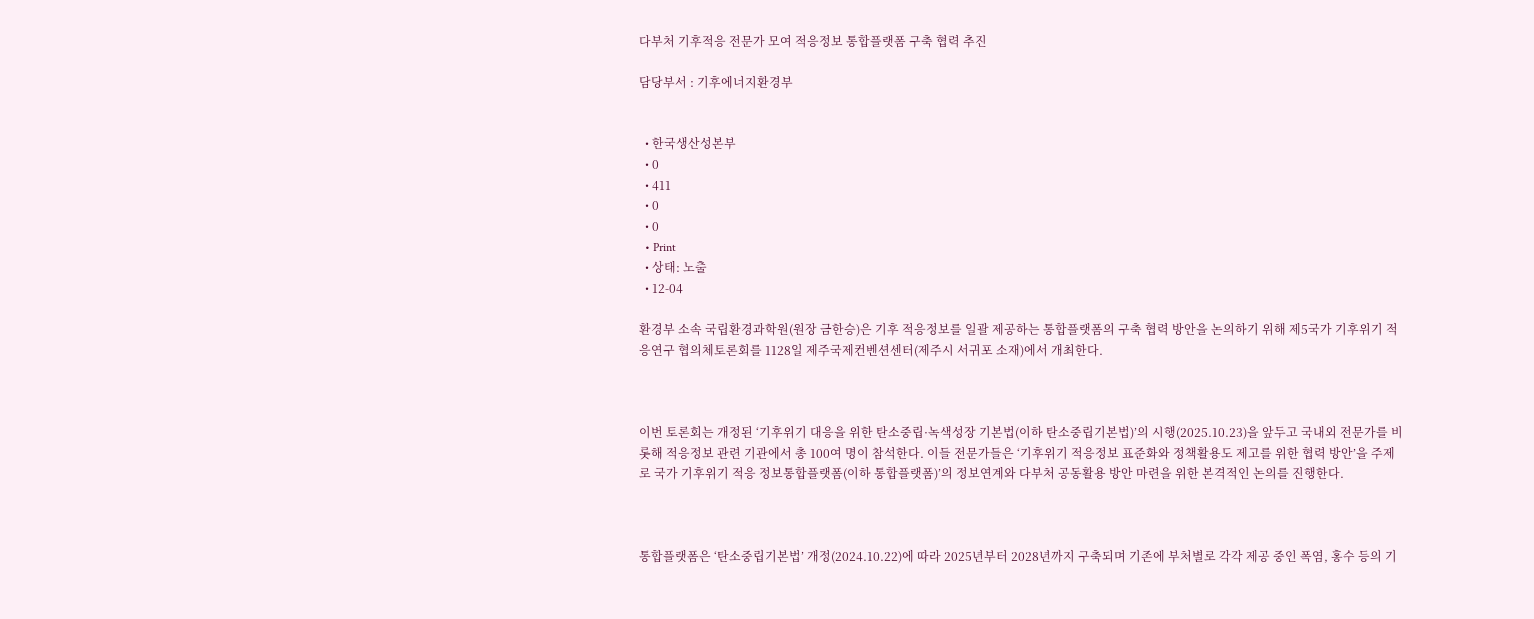다부처 기후적응 전문가 모여 적응정보 통합플랫폼 구축 협력 추진

담당부서 : 기후에너지환경부


  • 한국생산성본부
  • 0
  • 411
  • 0
  • 0
  • Print
  • 상태: 노출
  • 12-04

환경부 소속 국립환경과학원(원장 금한승)은 기후 적응정보를 일괄 제공하는 통합플랫폼의 구축 협력 방안을 논의하기 위해 제5국가 기후위기 적응연구 협의체토론회를 1128일 제주국제컨벤션센터(제주시 서귀포 소재)에서 개최한다.



이번 토론회는 개정된 ‘기후위기 대응을 위한 탄소중립·녹색성장 기본법(이하 탄소중립기본법)’의 시행(2025.10.23)을 앞두고 국내외 전문가를 비롯해 적응정보 관련 기관에서 총 100여 명이 참석한다. 이들 전문가들은 ‘기후위기 적응정보 표준화와 정책활용도 제고를 위한 협력 방안’을 주제로 국가 기후위기 적응 정보통합플랫폼(이하 통합플랫폼)’의 정보연계와 다부처 공동활용 방안 마련을 위한 본격적인 논의를 진행한다.



통합플랫폼은 ‘탄소중립기본법’ 개정(2024.10.22)에 따라 2025년부터 2028년까지 구축되며 기존에 부처별로 각각 제공 중인 폭염, 홍수 등의 기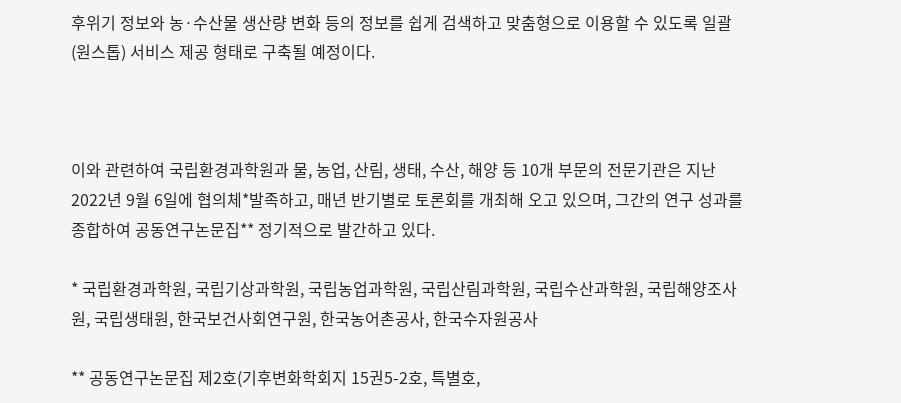후위기 정보와 농·수산물 생산량 변화 등의 정보를 쉽게 검색하고 맞춤형으로 이용할 수 있도록 일괄(원스톱) 서비스 제공 형태로 구축될 예정이다.



이와 관련하여 국립환경과학원과 물, 농업, 산림, 생태, 수산, 해양 등 10개 부문의 전문기관은 지난 2022년 9월 6일에 협의체*발족하고, 매년 반기별로 토론회를 개최해 오고 있으며, 그간의 연구 성과를 종합하여 공동연구논문집** 정기적으로 발간하고 있다.

* 국립환경과학원, 국립기상과학원, 국립농업과학원, 국립산림과학원, 국립수산과학원, 국립해양조사원, 국립생태원, 한국보건사회연구원, 한국농어촌공사, 한국수자원공사

** 공동연구논문집 제2호(기후변화학회지 15권5-2호, 특별호,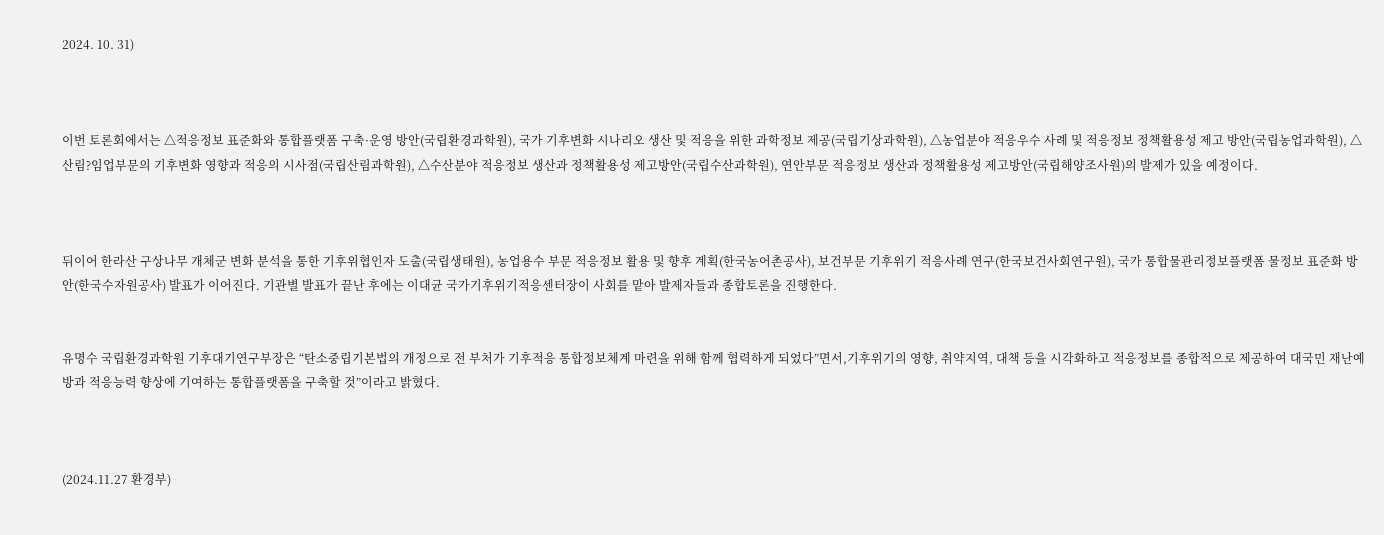2024. 10. 31)



이번 토론회에서는 △적응정보 표준화와 통합플랫폼 구축·운영 방안(국립환경과학원), 국가 기후변화 시나리오 생산 및 적응을 위한 과학정보 제공(국립기상과학원), △농업분야 적응우수 사례 및 적응정보 정책활용성 제고 방안(국립농업과학원), △산림?임업부문의 기후변화 영향과 적응의 시사점(국립산림과학원), △수산분야 적응정보 생산과 정책활용성 제고방안(국립수산과학원), 연안부문 적응정보 생산과 정책활용성 제고방안(국립해양조사원)의 발제가 있을 예정이다.



뒤이어 한라산 구상나무 개체군 변화 분석을 통한 기후위협인자 도출(국립생태원), 농업용수 부문 적응정보 활용 및 향후 계획(한국농어촌공사), 보건부문 기후위기 적응사례 연구(한국보건사회연구원), 국가 통합물관리정보플랫폼 물정보 표준화 방안(한국수자원공사) 발표가 이어진다. 기관별 발표가 끝난 후에는 이대균 국가기후위기적응센터장이 사회를 맡아 발제자들과 종합토론을 진행한다.


유명수 국립환경과학원 기후대기연구부장은 “탄소중립기본법의 개정으로 전 부처가 기후적응 통합정보체계 마련을 위해 함께 협력하게 되었다”면서,기후위기의 영향, 취약지역, 대책 등을 시각화하고 적응정보를 종합적으로 제공하여 대국민 재난예방과 적응능력 향상에 기여하는 통합플랫폼을 구축할 것”이라고 밝혔다.



(2024.11.27 환경부)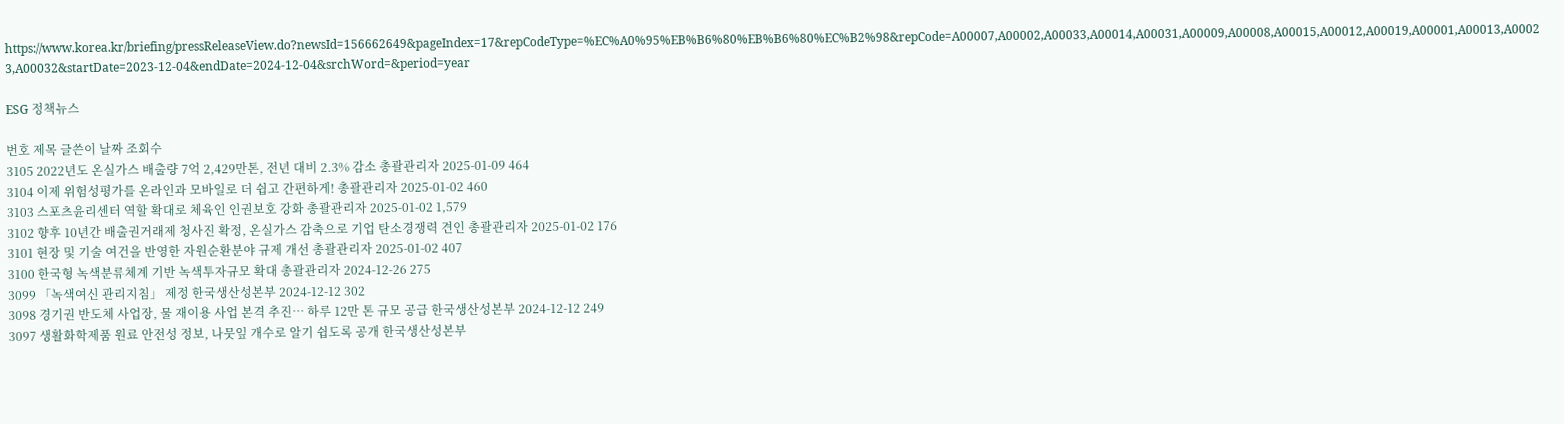https://www.korea.kr/briefing/pressReleaseView.do?newsId=156662649&pageIndex=17&repCodeType=%EC%A0%95%EB%B6%80%EB%B6%80%EC%B2%98&repCode=A00007,A00002,A00033,A00014,A00031,A00009,A00008,A00015,A00012,A00019,A00001,A00013,A00023,A00032&startDate=2023-12-04&endDate=2024-12-04&srchWord=&period=year

ESG 정책뉴스

번호 제목 글쓴이 날짜 조회수
3105 2022년도 온실가스 배출량 7억 2,429만톤, 전년 대비 2.3% 감소 총괄관리자 2025-01-09 464
3104 이제 위험성평가를 온라인과 모바일로 더 쉽고 간편하게! 총괄관리자 2025-01-02 460
3103 스포츠윤리센터 역할 확대로 체육인 인권보호 강화 총괄관리자 2025-01-02 1,579
3102 향후 10년간 배출권거래제 청사진 확정, 온실가스 감축으로 기업 탄소경쟁력 견인 총괄관리자 2025-01-02 176
3101 현장 및 기술 여건을 반영한 자원순환분야 규제 개선 총괄관리자 2025-01-02 407
3100 한국형 녹색분류체계 기반 녹색투자규모 확대 총괄관리자 2024-12-26 275
3099 「녹색여신 관리지침」 제정 한국생산성본부 2024-12-12 302
3098 경기권 반도체 사업장, 물 재이용 사업 본격 추진… 하루 12만 톤 규모 공급 한국생산성본부 2024-12-12 249
3097 생활화학제품 원료 안전성 정보, 나뭇잎 개수로 알기 쉽도록 공개 한국생산성본부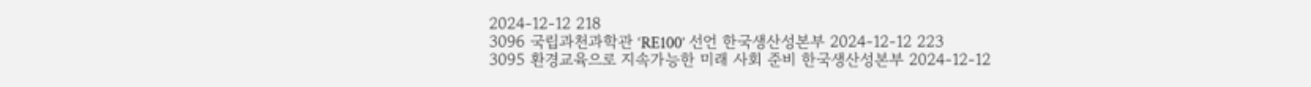2024-12-12 218
3096 국립과천과학관 ‘RE100’ 선언 한국생산성본부 2024-12-12 223
3095 환경교육으로 지속가능한 미래 사회 준비 한국생산성본부 2024-12-12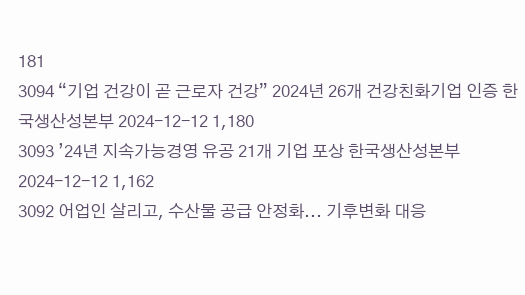181
3094 “기업 건강이 곧 근로자 건강” 2024년 26개 건강친화기업 인증 한국생산성본부 2024-12-12 1,180
3093 ’24년 지속가능경영 유공 21개 기업 포상 한국생산성본부 2024-12-12 1,162
3092 어업인 살리고, 수산물 공급 안정화... 기후변화 대응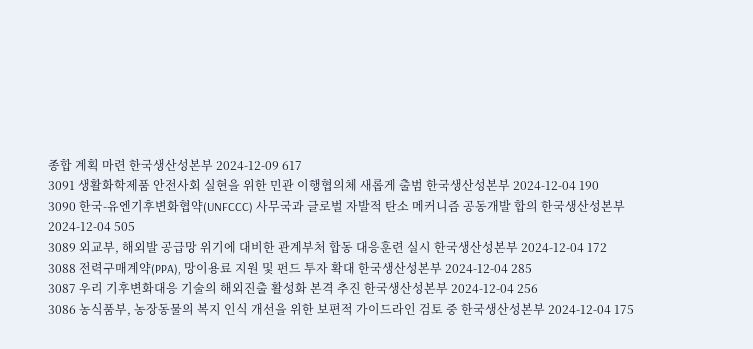종합 계획 마련 한국생산성본부 2024-12-09 617
3091 생활화학제품 안전사회 실현을 위한 민관 이행협의체 새롭게 출범 한국생산성본부 2024-12-04 190
3090 한국-유엔기후변화협약(UNFCCC) 사무국과 글로벌 자발적 탄소 메커니즘 공동개발 합의 한국생산성본부 2024-12-04 505
3089 외교부, 해외발 공급망 위기에 대비한 관계부처 합동 대응훈련 실시 한국생산성본부 2024-12-04 172
3088 전력구매계약(PPA), 망이용료 지원 및 펀드 투자 확대 한국생산성본부 2024-12-04 285
3087 우리 기후변화대응 기술의 해외진출 활성화 본격 추진 한국생산성본부 2024-12-04 256
3086 농식품부, 농장동물의 복지 인식 개선을 위한 보편적 가이드라인 검토 중 한국생산성본부 2024-12-04 175